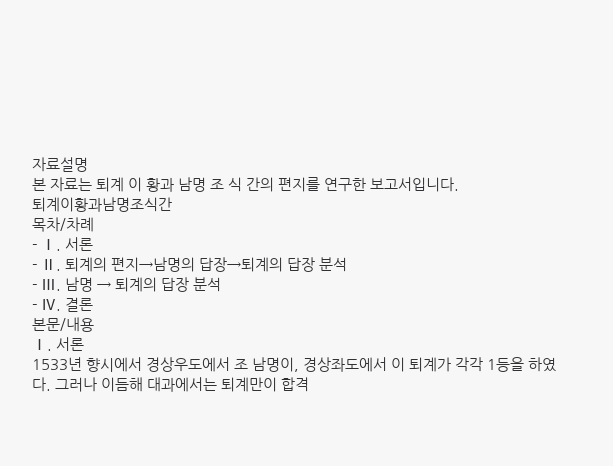자료설명
본 자료는 퇴계 이 황과 남명 조 식 간의 편지를 연구한 보고서입니다.
퇴계이황과남명조식간
목차/차례
- Ⅰ. 서론
- Ⅱ. 퇴계의 편지→남명의 답장→퇴계의 답장 분석
- Ⅲ. 남명 → 퇴계의 답장 분석
- Ⅳ. 결론
본문/내용
Ⅰ. 서론
1533년 향시에서 경상우도에서 조 남명이, 경상좌도에서 이 퇴계가 각각 1등을 하였다. 그러나 이듬해 대과에서는 퇴계만이 합격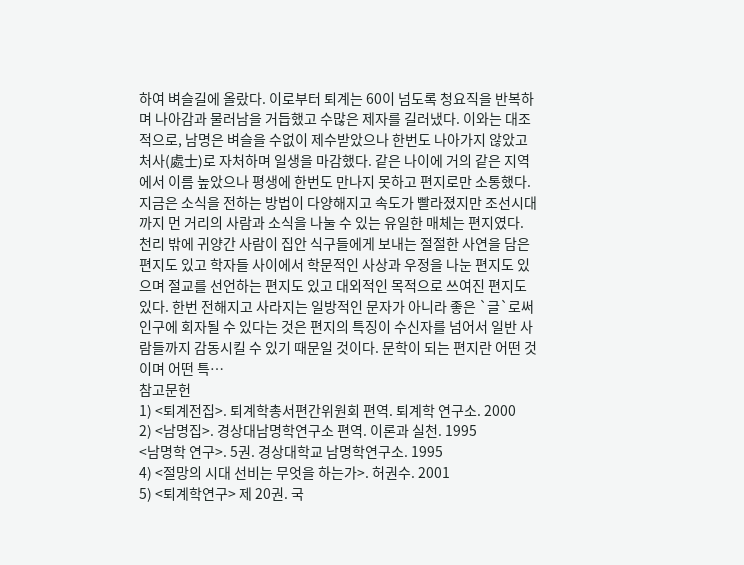하여 벼슬길에 올랐다. 이로부터 퇴계는 60이 넘도록 청요직을 반복하며 나아감과 물러남을 거듭했고 수많은 제자를 길러냈다. 이와는 대조적으로, 남명은 벼슬을 수없이 제수받았으나 한번도 나아가지 않았고 처사(處士)로 자처하며 일생을 마감했다. 같은 나이에 거의 같은 지역에서 이름 높았으나 평생에 한번도 만나지 못하고 편지로만 소통했다.
지금은 소식을 전하는 방법이 다양해지고 속도가 빨라졌지만 조선시대까지 먼 거리의 사람과 소식을 나눌 수 있는 유일한 매체는 편지였다. 천리 밖에 귀양간 사람이 집안 식구들에게 보내는 절절한 사연을 담은 편지도 있고 학자들 사이에서 학문적인 사상과 우정을 나눈 편지도 있으며 절교를 선언하는 편지도 있고 대외적인 목적으로 쓰여진 편지도 있다. 한번 전해지고 사라지는 일방적인 문자가 아니라 좋은 `글`로써 인구에 회자될 수 있다는 것은 편지의 특징이 수신자를 넘어서 일반 사람들까지 감동시킬 수 있기 때문일 것이다. 문학이 되는 편지란 어떤 것이며 어떤 특…
참고문헌
1) <퇴계전집>. 퇴계학총서편간위원회 편역. 퇴계학 연구소. 2000
2) <남명집>. 경상대남명학연구소 편역. 이론과 실천. 1995
<남명학 연구>. 5권. 경상대학교 남명학연구소. 1995
4) <절망의 시대 선비는 무엇을 하는가>. 허권수. 2001
5) <퇴계학연구> 제 20권. 국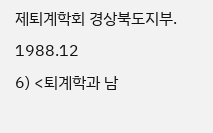제퇴계학회 경상북도지부. 1988.12
6) <퇴계학과 남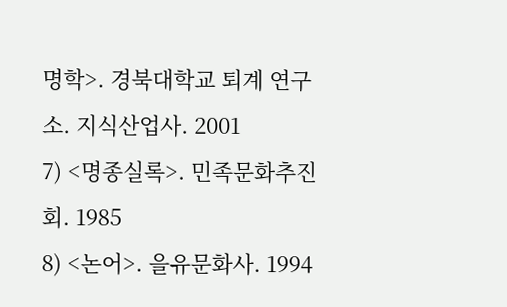명학>. 경북대학교 퇴계 연구소. 지식산업사. 2001
7) <명종실록>. 민족문화추진회. 1985
8) <논어>. 을유문화사. 1994